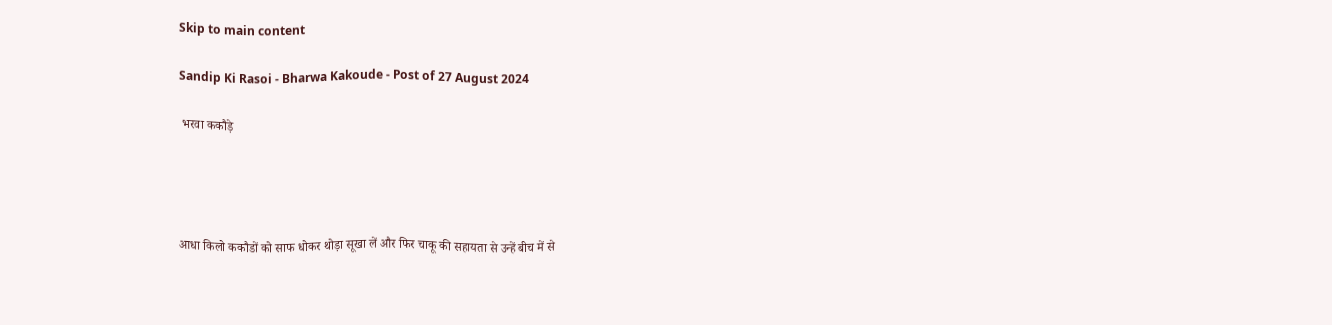Skip to main content

Sandip Ki Rasoi - Bharwa Kakoude - Post of 27 August 2024

 भरवा ककौड़े




आधा किलो ककौडों को साफ धोकर थोड़ा सूखा लें और फिर चाकू की सहायता से उन्हें बीच में से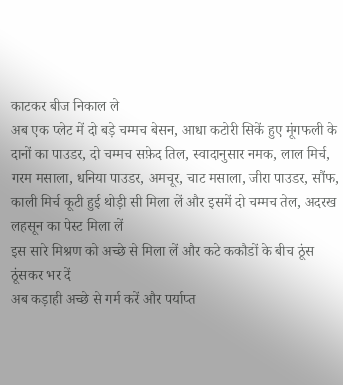काटकर बीज निकाल ले
अब एक प्लेट में दो बड़े चम्मच बेसन, आधा कटोरी सिकें हुए मूंगफली के दानों का पाउडर, दो चम्मच सफ़ेद तिल, स्वादानुसार नमक, लाल मिर्च, गरम मसाला, धनिया पाउडर, अमचूर, चाट मसाला, जीरा पाउडर, सौंफ, काली मिर्च कूटी हुई थोड़ी सी मिला लें और इसमें दो चम्मच तेल, अदरख लहसून का पेस्ट मिला लें
इस सारे मिश्रण को अच्छे से मिला लें और कटे ककौडों के बीच ठूंस ठूंसकर भर दें
अब कड़ाही अच्छे से गर्म करें और पर्याप्त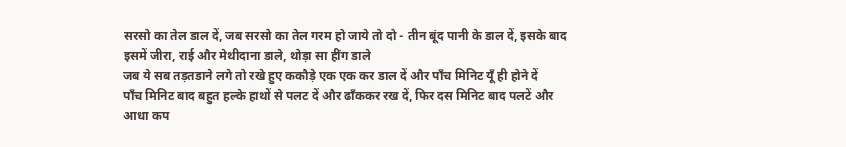सरसो का तेल डाल दें, जब सरसो का तेल गरम हो जाये तो दो - तीन बूंद पानी के डाल दें, इसके बाद इसमें जीरा, राई और मेथीदाना डाले, थोड़ा सा हींग डाले
जब ये सब तड़तडाने लगे तो रखे हुए ककौड़े एक एक कर डाल दें और पाँच मिनिट यूँ ही होने दें
पाँच मिनिट बाद बहुत हल्के हाथों से पलट दें और ढाँककर रख दें, फिर दस मिनिट बाद पलटें और आधा कप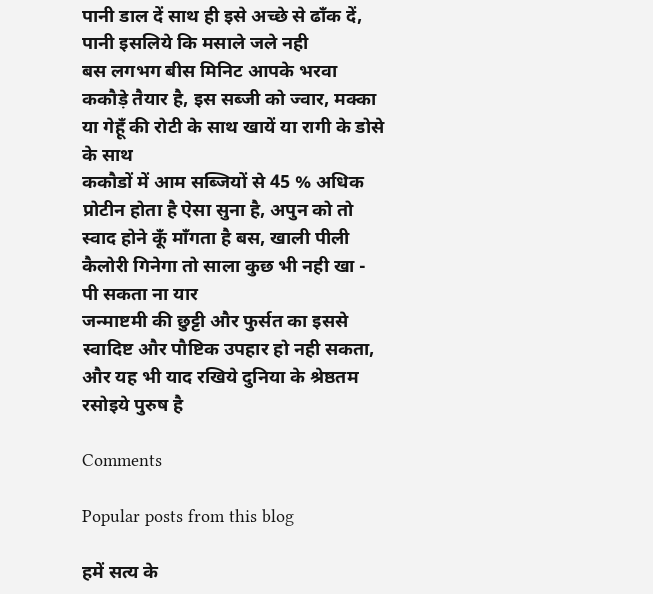पानी डाल दें साथ ही इसे अच्छे से ढाँक दें, पानी इसलिये कि मसाले जले नही
बस लगभग बीस मिनिट आपके भरवा ककौड़े तैयार है, इस सब्जी को ज्वार, मक्का या गेहूँ की रोटी के साथ खायें या रागी के डोसे के साथ
ककौडों में आम सब्जियों से 45 % अधिक प्रोटीन होता है ऐसा सुना है, अपुन को तो स्वाद होने कूँ माँगता है बस, खाली पीली कैलोरी गिनेगा तो साला कुछ भी नही खा - पी सकता ना यार
जन्माष्टमी की छुट्टी और फुर्सत का इससे स्वादिष्ट और पौष्टिक उपहार हो नही सकता, और यह भी याद रखिये दुनिया के श्रेष्ठतम रसोइये पुरुष है

Comments

Popular posts from this blog

हमें सत्य के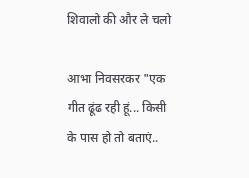शिवालो की और ले चलो

आभा निवसरकर "एक गीत ढूंढ रही हूं... किसी के पास हो तो बताएं..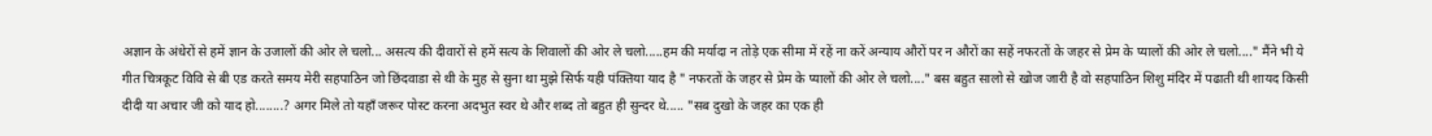अज्ञान के अंधेरों से हमें ज्ञान के उजालों की ओर ले चलो... असत्य की दीवारों से हमें सत्य के शिवालों की ओर ले चलो.....हम की मर्यादा न तोड़े एक सीमा में रहें ना करें अन्याय औरों पर न औरों का सहें नफरतों के जहर से प्रेम के प्यालों की ओर ले चलो...." मैंने भी ये गीत चित्रकूट विवि से बी एड करते समय मेरी सहपाठिन जो छिंदवाडा से थी के मुह से सुना था मुझे सिर्फ यही पंक्तिया याद है " नफरतों के जहर से प्रेम के प्यालों की ओर ले चलो...." बस बहुत सालो से खोज जारी है वो सहपाठिन शिशु मंदिर में पढाती थी शायद किसी दीदी या अचार जी को याद हो........? अगर मिले तो यहाँ जरूर पोस्ट करना अदभुत स्वर थे और शब्द तो बहुत ही सुन्दर थे..... "सब दुखो के जहर का एक ही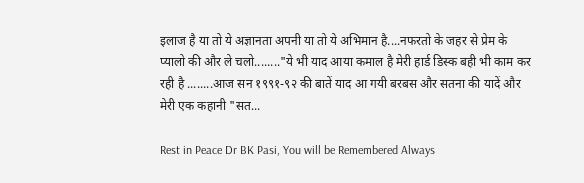इलाज है या तो ये अज्ञानता अपनी या तो ये अभिमान है....नफरतो के जहर से प्रेम के प्यालो की और ले चलो........"ये भी याद आया कमाल है मेरी हार्ड डिस्क बही भी काम कर रही है ........आज सन १९९१-९२ की बातें याद आ गयी बरबस और सतना की यादें और मेरी एक कहानी "सत...

Rest in Peace Dr BK Pasi, You will be Remembered Always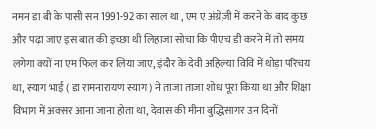नमन डा बी के पासी सन 1991-92 का साल था , एम ए अंग्रेज़ी में करने के बाद कुछ और पढ़ा जाए इस बात की इच्छा थी लिहाजा सोचा कि पीएच डी करने में तो समय लगेगा क्यों ना एम फिल कर लिया जाए, इंदौर के देवी अहिल्या विवि में थोड़ा परिचय था, स्याग भाई ( डा रामनारायण स्याग ) ने ताजा ताजा शोध पूरा किया था और शिक्षा विभाग में अक्सर आना जाना होता था, देवास की मीना बुद्धिसागर उन दिनों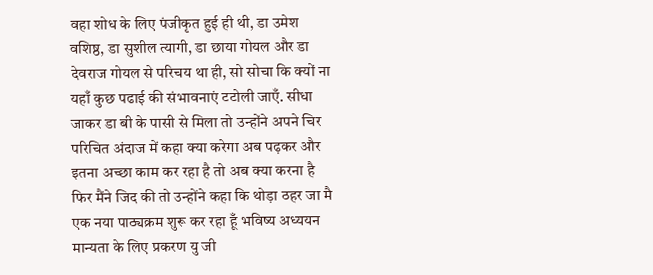वहा शोध के लिए पंजीकृत हुई ही थी, डा उमेश वशिष्ठ, डा सुशील त्यागी, डा छाया गोयल और डा देवराज गोयल से परिचय था ही, सो सोचा कि क्यों ना यहाँ कुछ पढाई की संभावनाएं टटोली जाएँ. सीधा जाकर डा बी के पासी से मिला तो उन्होंने अपने चिर परिचित अंदाज में कहा क्या करेगा अब पढ़कर और इतना अच्छा काम कर रहा है तो अब क्या करना है फिर मैंने जिद की तो उन्होंने कहा कि थोड़ा ठहर जा मै एक नया पाठ्यक्रम शुरू कर रहा हूँ भविष्य अध्ययन मान्यता के लिए प्रकरण यु जी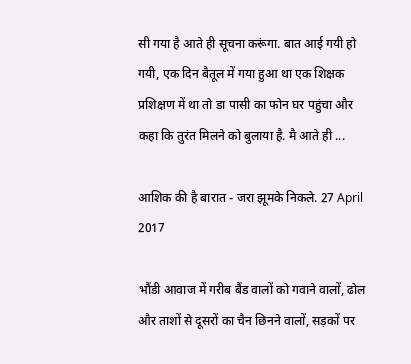सी गया है आते ही सूचना करूंगा. बात आई गयी हो गयी, एक दिन बैतूल में गया हुआ था एक शिक्षक प्रशिक्षण में था तो डा पासी का फोन घर पहुंचा और कहा कि तुरंत मिलने को बुलाया है. मै आते ही ...

आशिक की है बारात - जरा झूमके निकले. 27 April 2017

भौंडी आवाज में गरीब बैंड वालों को गवाने वालों, ढोल और ताशों से दूसरों का चैन छिनने वालों, सड़कों पर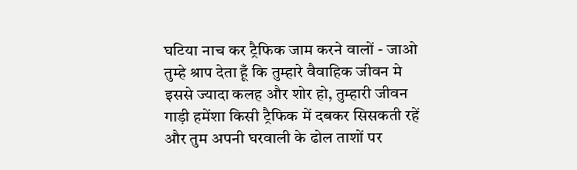घटिया नाच कर ट्रैफिक जाम करने वालों - जाओ तुम्हे श्राप देता हूँ कि तुम्हारे वैवाहिक जीवन मे इससे ज्यादा कलह और शोर हो, तुम्हारी जीवन गाड़ी हमेंशा किसी ट्रैफिक में दबकर सिसकती रहें और तुम अपनी घरवाली के ढोल ताशों पर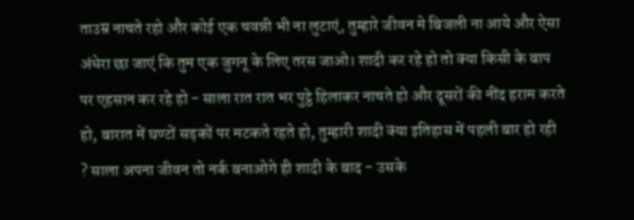ताउम्र नाचते रहो और कोई एक चवन्नी भी ना लुटाएं, तुम्हारे जीवन मे बिजली ना आये और ऐसा अंधेरा छा जाएं कि तुम एक जुगनू के लिए तरस जाओ। शादी कर रहे हो तो क्या किसी के बाप  पर एहसान कर रहे हो - साला रात रात भर पुट्ठे हिलाकर नाचते हो और दूसरों की नींद हराम करते हो, बारात में घण्टों सड़कों पर मटकते रहते हो, तुम्हारी शादी क्या इतिहास में पहली बार हो रही ? साला अपना जीवन तो नर्क बनाओगे ही शादी के बाद - उसके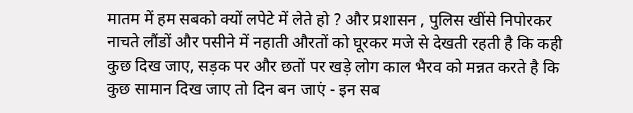मातम में हम सबको क्यों लपेटे में लेते हो ? और प्रशासन , पुलिस खींसे निपोरकर नाचते लौंडों और पसीने में नहाती औरतों को घूरकर मजे से देखती रहती है कि कही कुछ दिख जाए, सड़क पर और छतों पर खड़े लोग काल भैरव को मन्नत करते है कि कुछ सामान दिख जाए तो दिन बन जाएं - इन सब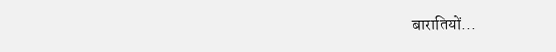बारातियों...